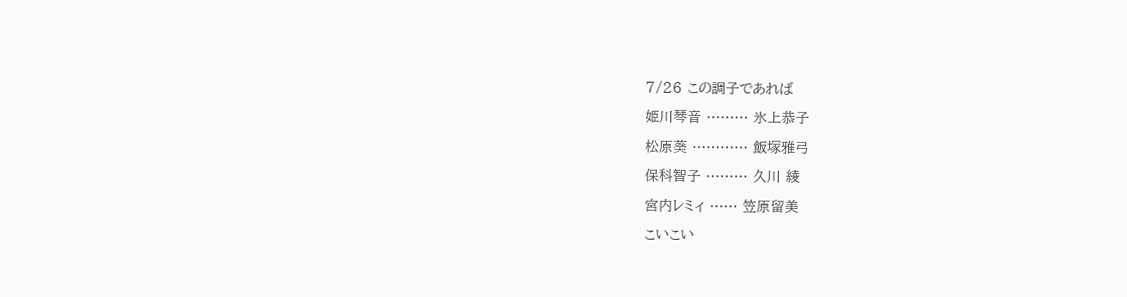7/26 この調子であれば
姫川琴音 ……… 氷上恭子
松原葵 ………… 飯塚雅弓
保科智子 ……… 久川 綾
宮内レミィ …… 笠原留美
こいこい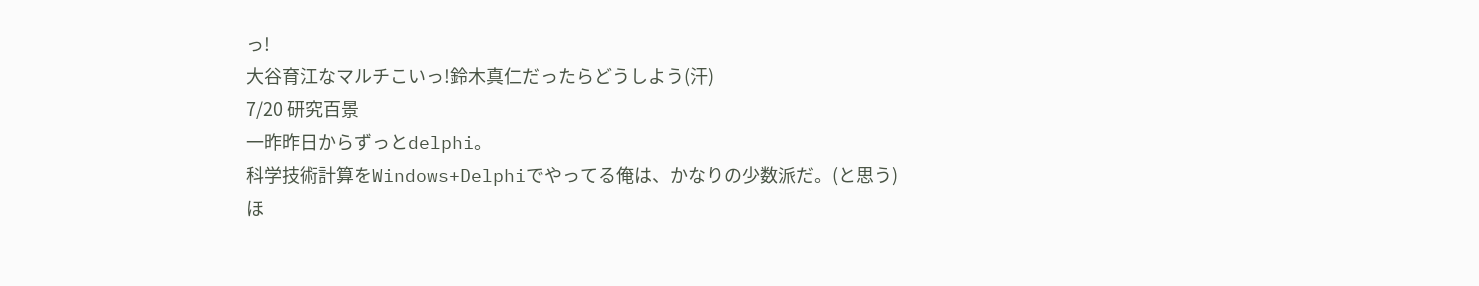っ!
大谷育江なマルチこいっ!鈴木真仁だったらどうしよう(汗)
7/20 研究百景
一昨昨日からずっとdelphi。
科学技術計算をWindows+Delphiでやってる俺は、かなりの少数派だ。(と思う)
ほ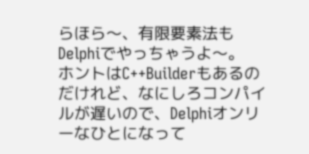らほら〜、有限要素法もDelphiでやっちゃうよ〜。
ホントはC++Builderもあるのだけれど、なにしろコンパイルが遅いので、Delphiオンリーなひとになって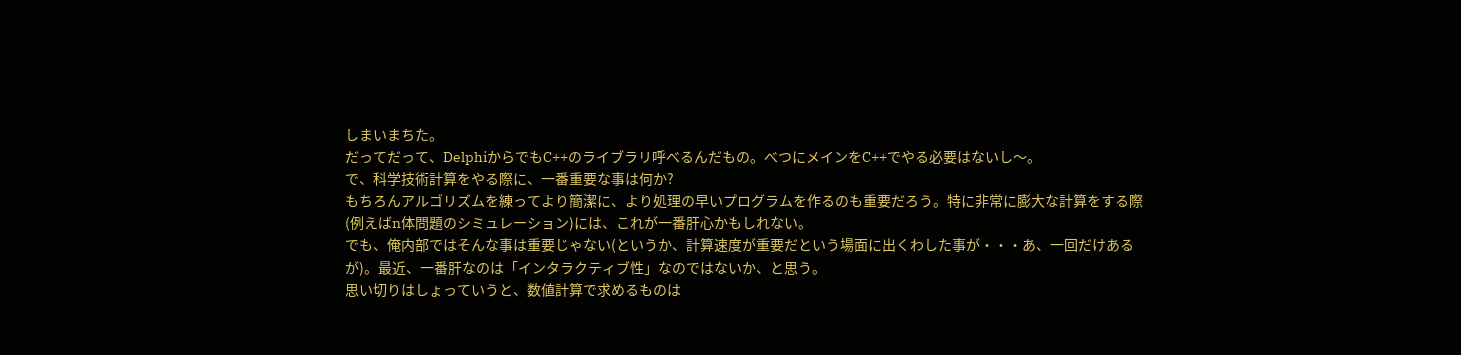しまいまちた。
だってだって、DelphiからでもC++のライブラリ呼べるんだもの。べつにメインをC++でやる必要はないし〜。
で、科学技術計算をやる際に、一番重要な事は何か?
もちろんアルゴリズムを練ってより簡潔に、より処理の早いプログラムを作るのも重要だろう。特に非常に膨大な計算をする際(例えばn体問題のシミュレーション)には、これが一番肝心かもしれない。
でも、俺内部ではそんな事は重要じゃない(というか、計算速度が重要だという場面に出くわした事が・・・あ、一回だけあるが)。最近、一番肝なのは「インタラクティブ性」なのではないか、と思う。
思い切りはしょっていうと、数値計算で求めるものは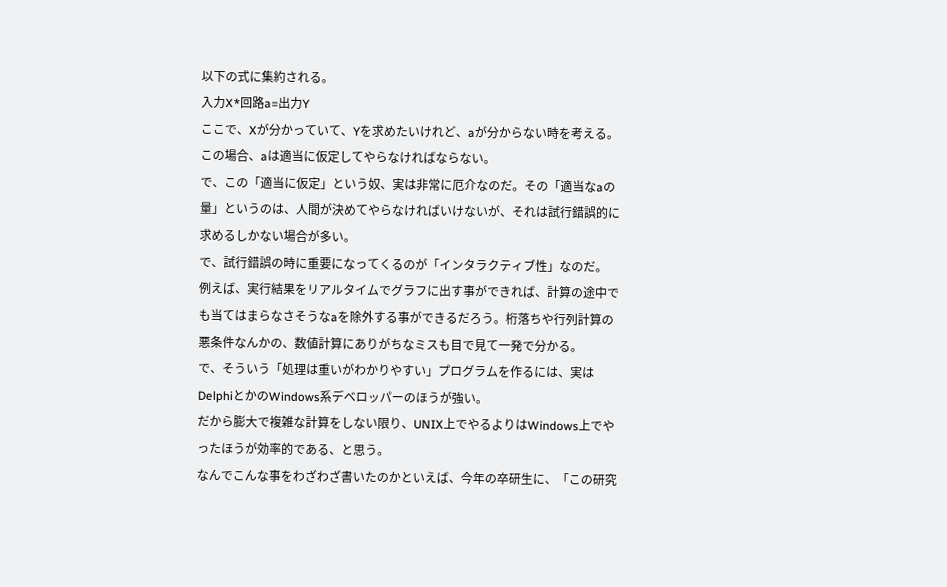以下の式に集約される。
入力X*回路a=出力Y
ここで、Xが分かっていて、Yを求めたいけれど、aが分からない時を考える。
この場合、aは適当に仮定してやらなければならない。
で、この「適当に仮定」という奴、実は非常に厄介なのだ。その「適当なaの量」というのは、人間が決めてやらなければいけないが、それは試行錯誤的に求めるしかない場合が多い。
で、試行錯誤の時に重要になってくるのが「インタラクティブ性」なのだ。
例えば、実行結果をリアルタイムでグラフに出す事ができれば、計算の途中でも当てはまらなさそうなaを除外する事ができるだろう。桁落ちや行列計算の悪条件なんかの、数値計算にありがちなミスも目で見て一発で分かる。
で、そういう「処理は重いがわかりやすい」プログラムを作るには、実はDelphiとかのWindows系デベロッパーのほうが強い。
だから膨大で複雑な計算をしない限り、UNIX上でやるよりはWindows上でやったほうが効率的である、と思う。
なんでこんな事をわざわざ書いたのかといえば、今年の卒研生に、「この研究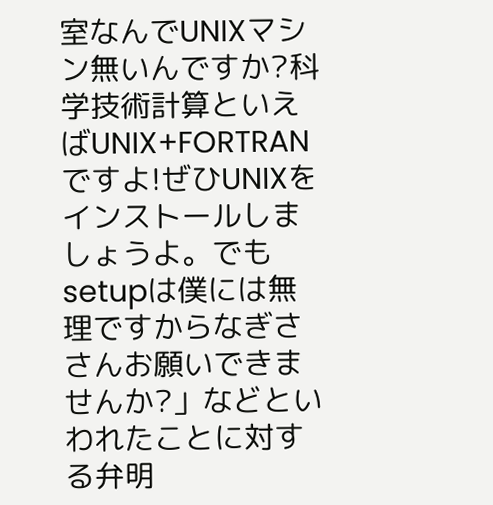室なんでUNIXマシン無いんですか?科学技術計算といえばUNIX+FORTRANですよ!ぜひUNIXをインストールしましょうよ。でもsetupは僕には無理ですからなぎささんお願いできませんか?」などといわれたことに対する弁明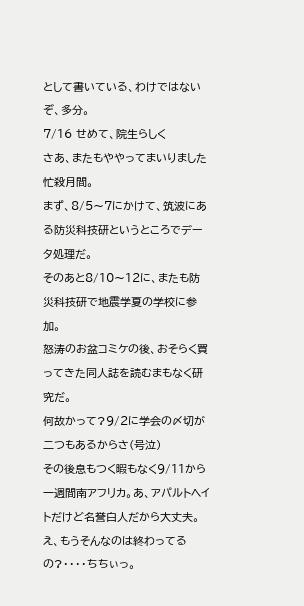として書いている、わけではないぞ、多分。
7/16 せめて、院生らしく
さあ、またもややってまいりました忙殺月間。
まず、8/5〜7にかけて、筑波にある防災科技研というところでデータ処理だ。
そのあと8/10〜12に、またも防災科技研で地震学夏の学校に参加。
怒涛のお盆コミケの後、おそらく買ってきた同人誌を読むまもなく研究だ。
何故かって?9/2に学会の〆切が二つもあるからさ(号泣)
その後息もつく暇もなく9/11から一週間南アフリカ。あ、アパルトヘイトだけど名誉白人だから大丈夫。
え、もうそんなのは終わってるの?・・・・ちちぃっ。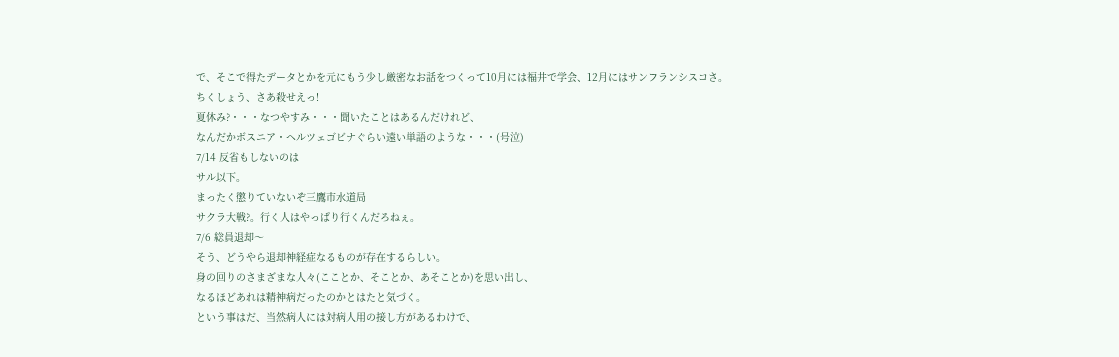で、そこで得たデータとかを元にもう少し厳密なお話をつくって10月には福井で学会、12月にはサンフランシスコさ。
ちくしょう、さあ殺せえっ!
夏休み?・・・なつやすみ・・・聞いたことはあるんだけれど、
なんだかボスニア・ヘルツェゴビナぐらい遠い単語のような・・・(号泣)
7/14 反省もしないのは
サル以下。
まったく懲りていないぞ三鷹市水道局
サクラ大戦?。行く人はやっぱり行くんだろねぇ。
7/6 総員退却〜
そう、どうやら退却神経症なるものが存在するらしい。
身の回りのさまざまな人々(こことか、そことか、あそことか)を思い出し、
なるほどあれは精神病だったのかとはたと気づく。
という事はだ、当然病人には対病人用の接し方があるわけで、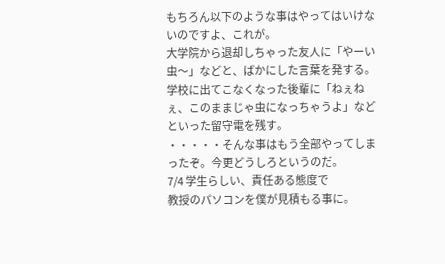もちろん以下のような事はやってはいけないのですよ、これが。
大学院から退却しちゃった友人に「やーい虫〜」などと、ばかにした言葉を発する。
学校に出てこなくなった後輩に「ねぇねぇ、このままじゃ虫になっちゃうよ」などといった留守電を残す。
・・・・・そんな事はもう全部やってしまったぞ。今更どうしろというのだ。
7/4 学生らしい、責任ある態度で
教授のパソコンを僕が見積もる事に。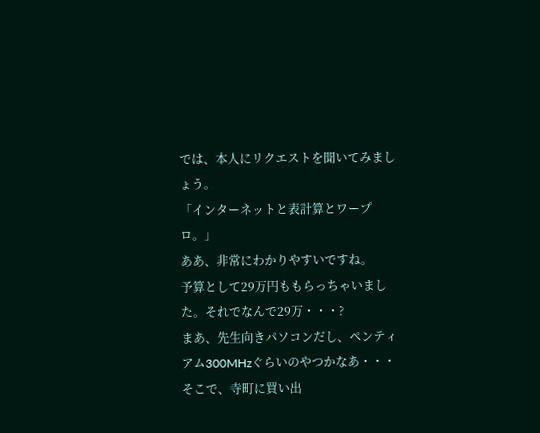では、本人にリクエストを聞いてみましょう。
「インターネットと表計算とワープロ。」
ああ、非常にわかりやすいですね。
予算として29万円ももらっちゃいました。それでなんで29万・・・?
まあ、先生向きパソコンだし、ペンティアム300MHzぐらいのやつかなあ・・・
そこで、寺町に買い出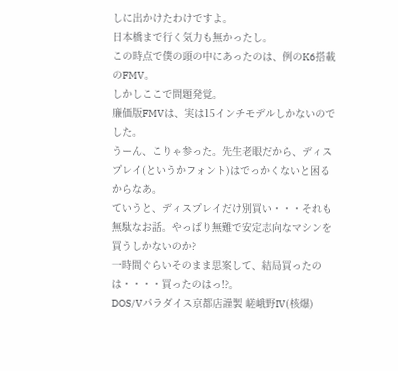しに出かけたわけですよ。
日本橋まで行く気力も無かったし。
この時点で僕の頭の中にあったのは、例のK6搭載のFMV。
しかしここで問題発覚。
廉価版FMVは、実は15インチモデルしかないのでした。
うーん、こりゃ参った。先生老眼だから、ディスプレイ(というかフォント)はでっかくないと困るからなあ。
ていうと、ディスプレイだけ別買い・・・それも無駄なお話。やっぱり無難で安定志向なマシンを買うしかないのか?
一時間ぐらいそのまま思案して、結局買ったのは・・・・買ったのはっ!?。
DOS/Vパラダイス京都店謹製 嵯峨野IV(核爆)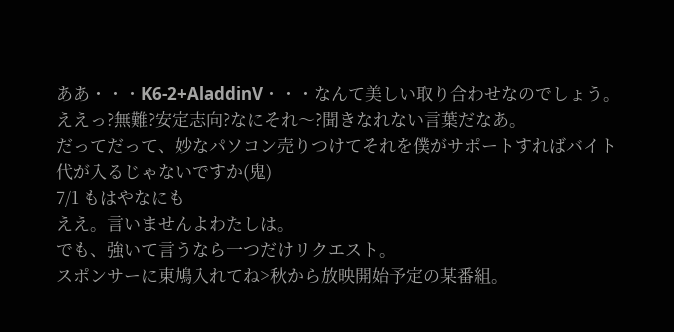ああ・・・K6-2+AladdinV・・・なんて美しい取り合わせなのでしょう。
ええっ?無難?安定志向?なにそれ〜?聞きなれない言葉だなあ。
だってだって、妙なパソコン売りつけてそれを僕がサポートすればバイト代が入るじゃないですか(鬼)
7/1 もはやなにも
ええ。言いませんよわたしは。
でも、強いて言うなら一つだけリクエスト。
スポンサーに東鳩入れてね>秋から放映開始予定の某番組。